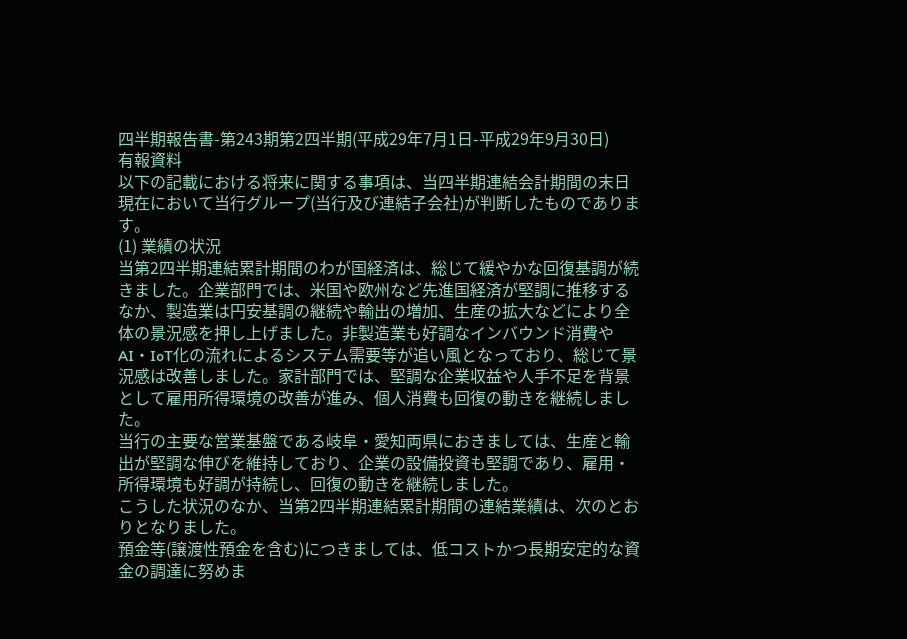四半期報告書-第243期第2四半期(平成29年7月1日-平成29年9月30日)
有報資料
以下の記載における将来に関する事項は、当四半期連結会計期間の末日現在において当行グループ(当行及び連結子会社)が判断したものであります。
(1) 業績の状況
当第2四半期連結累計期間のわが国経済は、総じて緩やかな回復基調が続きました。企業部門では、米国や欧州など先進国経済が堅調に推移するなか、製造業は円安基調の継続や輸出の増加、生産の拡大などにより全体の景況感を押し上げました。非製造業も好調なインバウンド消費やAI・IoT化の流れによるシステム需要等が追い風となっており、総じて景況感は改善しました。家計部門では、堅調な企業収益や人手不足を背景として雇用所得環境の改善が進み、個人消費も回復の動きを継続しました。
当行の主要な営業基盤である岐阜・愛知両県におきましては、生産と輸出が堅調な伸びを維持しており、企業の設備投資も堅調であり、雇用・所得環境も好調が持続し、回復の動きを継続しました。
こうした状況のなか、当第2四半期連結累計期間の連結業績は、次のとおりとなりました。
預金等(譲渡性預金を含む)につきましては、低コストかつ長期安定的な資金の調達に努めま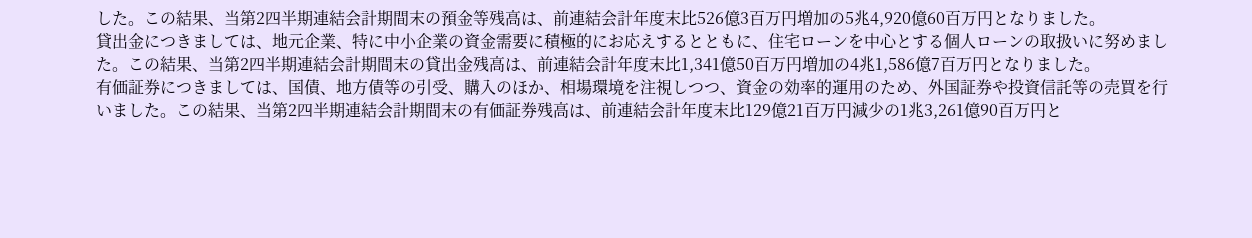した。この結果、当第2四半期連結会計期間末の預金等残高は、前連結会計年度末比526億3百万円増加の5兆4,920億60百万円となりました。
貸出金につきましては、地元企業、特に中小企業の資金需要に積極的にお応えするとともに、住宅ローンを中心とする個人ローンの取扱いに努めました。この結果、当第2四半期連結会計期間末の貸出金残高は、前連結会計年度末比1,341億50百万円増加の4兆1,586億7百万円となりました。
有価証券につきましては、国債、地方債等の引受、購入のほか、相場環境を注視しつつ、資金の効率的運用のため、外国証券や投資信託等の売買を行いました。この結果、当第2四半期連結会計期間末の有価証券残高は、前連結会計年度末比129億21百万円減少の1兆3,261億90百万円と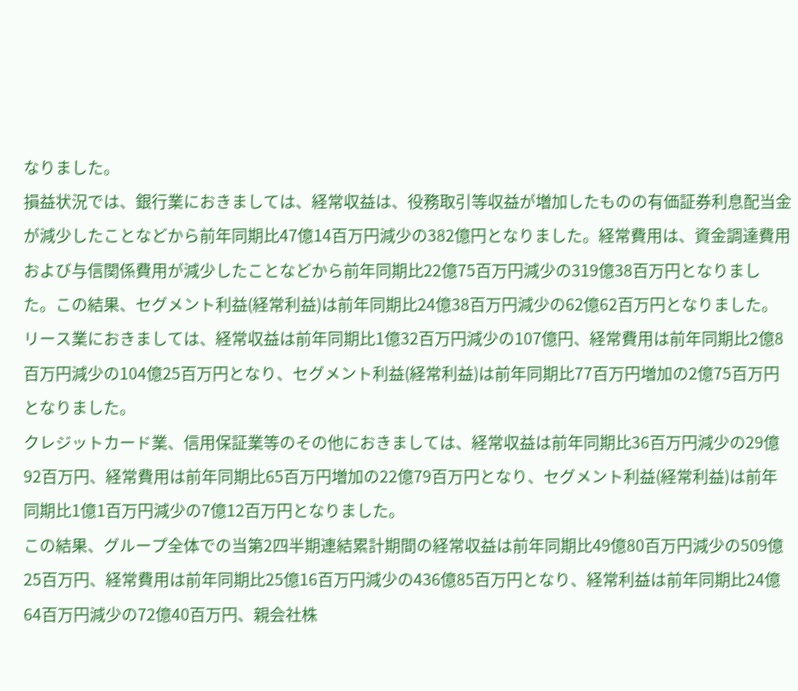なりました。
損益状況では、銀行業におきましては、経常収益は、役務取引等収益が増加したものの有価証券利息配当金が減少したことなどから前年同期比47億14百万円減少の382億円となりました。経常費用は、資金調達費用および与信関係費用が減少したことなどから前年同期比22億75百万円減少の319億38百万円となりました。この結果、セグメント利益(経常利益)は前年同期比24億38百万円減少の62億62百万円となりました。
リース業におきましては、経常収益は前年同期比1億32百万円減少の107億円、経常費用は前年同期比2億8百万円減少の104億25百万円となり、セグメント利益(経常利益)は前年同期比77百万円増加の2億75百万円となりました。
クレジットカード業、信用保証業等のその他におきましては、経常収益は前年同期比36百万円減少の29億92百万円、経常費用は前年同期比65百万円増加の22億79百万円となり、セグメント利益(経常利益)は前年同期比1億1百万円減少の7億12百万円となりました。
この結果、グループ全体での当第2四半期連結累計期間の経常収益は前年同期比49億80百万円減少の509億25百万円、経常費用は前年同期比25億16百万円減少の436億85百万円となり、経常利益は前年同期比24億64百万円減少の72億40百万円、親会社株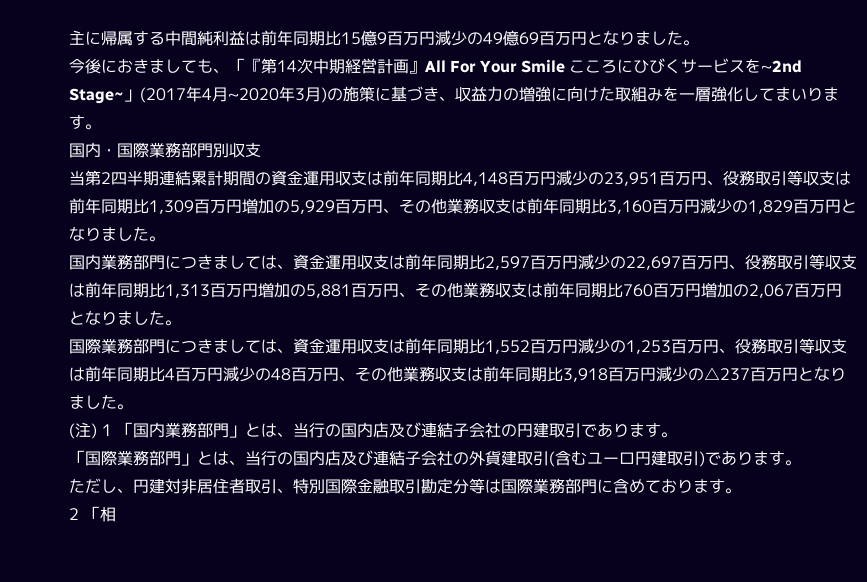主に帰属する中間純利益は前年同期比15億9百万円減少の49億69百万円となりました。
今後におきましても、「『第14次中期経営計画』All For Your Smile こころにひびくサービスを~2nd Stage~」(2017年4月~2020年3月)の施策に基づき、収益力の増強に向けた取組みを一層強化してまいります。
国内・国際業務部門別収支
当第2四半期連結累計期間の資金運用収支は前年同期比4,148百万円減少の23,951百万円、役務取引等収支は前年同期比1,309百万円増加の5,929百万円、その他業務収支は前年同期比3,160百万円減少の1,829百万円となりました。
国内業務部門につきましては、資金運用収支は前年同期比2,597百万円減少の22,697百万円、役務取引等収支は前年同期比1,313百万円増加の5,881百万円、その他業務収支は前年同期比760百万円増加の2,067百万円となりました。
国際業務部門につきましては、資金運用収支は前年同期比1,552百万円減少の1,253百万円、役務取引等収支は前年同期比4百万円減少の48百万円、その他業務収支は前年同期比3,918百万円減少の△237百万円となりました。
(注) 1 「国内業務部門」とは、当行の国内店及び連結子会社の円建取引であります。
「国際業務部門」とは、当行の国内店及び連結子会社の外貨建取引(含むユーロ円建取引)であります。
ただし、円建対非居住者取引、特別国際金融取引勘定分等は国際業務部門に含めております。
2 「相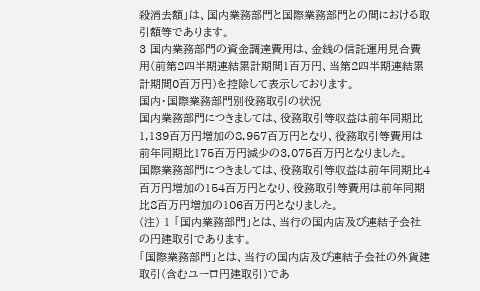殺消去額」は、国内業務部門と国際業務部門との間における取引額等であります。
3 国内業務部門の資金調達費用は、金銭の信託運用見合費用(前第2四半期連結累計期間1百万円、当第2四半期連結累計期間0百万円)を控除して表示しております。
国内・国際業務部門別役務取引の状況
国内業務部門につきましては、役務取引等収益は前年同期比1,139百万円増加の8,957百万円となり、役務取引等費用は前年同期比175百万円減少の3,075百万円となりました。
国際業務部門につきましては、役務取引等収益は前年同期比4百万円増加の154百万円となり、役務取引等費用は前年同期比8百万円増加の106百万円となりました。
(注) 1 「国内業務部門」とは、当行の国内店及び連結子会社の円建取引であります。
「国際業務部門」とは、当行の国内店及び連結子会社の外貨建取引(含むユーロ円建取引)であ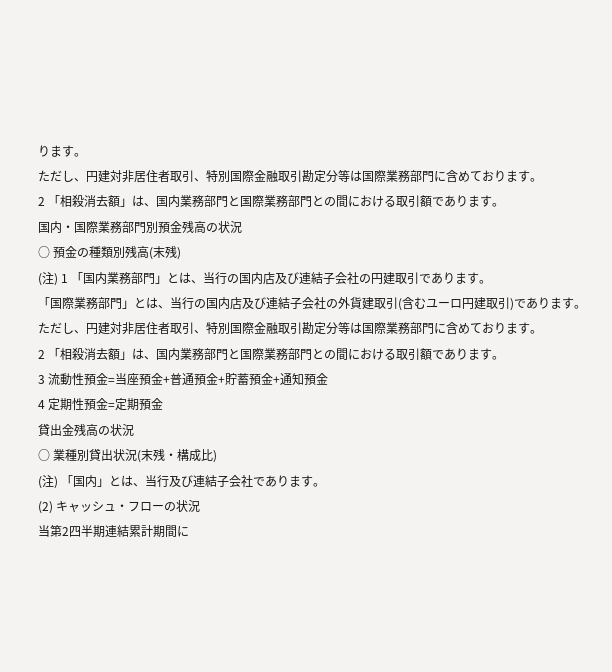ります。
ただし、円建対非居住者取引、特別国際金融取引勘定分等は国際業務部門に含めております。
2 「相殺消去額」は、国内業務部門と国際業務部門との間における取引額であります。
国内・国際業務部門別預金残高の状況
○ 預金の種類別残高(末残)
(注) 1 「国内業務部門」とは、当行の国内店及び連結子会社の円建取引であります。
「国際業務部門」とは、当行の国内店及び連結子会社の外貨建取引(含むユーロ円建取引)であります。
ただし、円建対非居住者取引、特別国際金融取引勘定分等は国際業務部門に含めております。
2 「相殺消去額」は、国内業務部門と国際業務部門との間における取引額であります。
3 流動性預金=当座預金+普通預金+貯蓄預金+通知預金
4 定期性預金=定期預金
貸出金残高の状況
○ 業種別貸出状況(末残・構成比)
(注) 「国内」とは、当行及び連結子会社であります。
(2) キャッシュ・フローの状況
当第2四半期連結累計期間に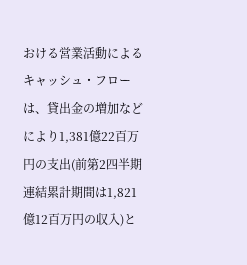おける営業活動によるキャッシュ・フローは、貸出金の増加などにより1,381億22百万円の支出(前第2四半期連結累計期間は1,821億12百万円の収入)と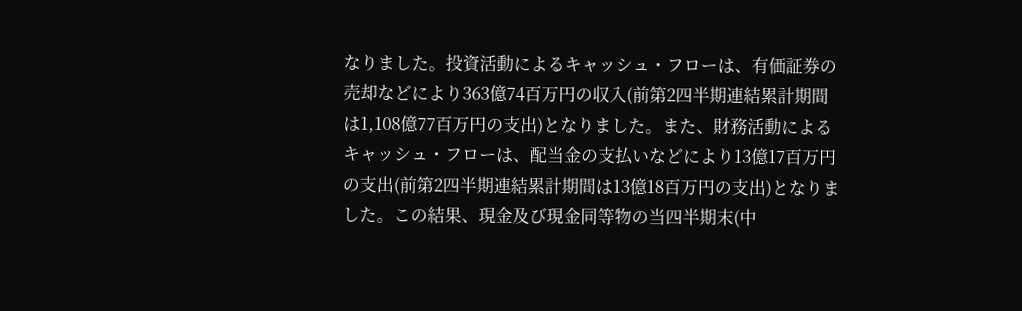なりました。投資活動によるキャッシュ・フローは、有価証券の売却などにより363億74百万円の収入(前第2四半期連結累計期間は1,108億77百万円の支出)となりました。また、財務活動によるキャッシュ・フローは、配当金の支払いなどにより13億17百万円の支出(前第2四半期連結累計期間は13億18百万円の支出)となりました。この結果、現金及び現金同等物の当四半期末(中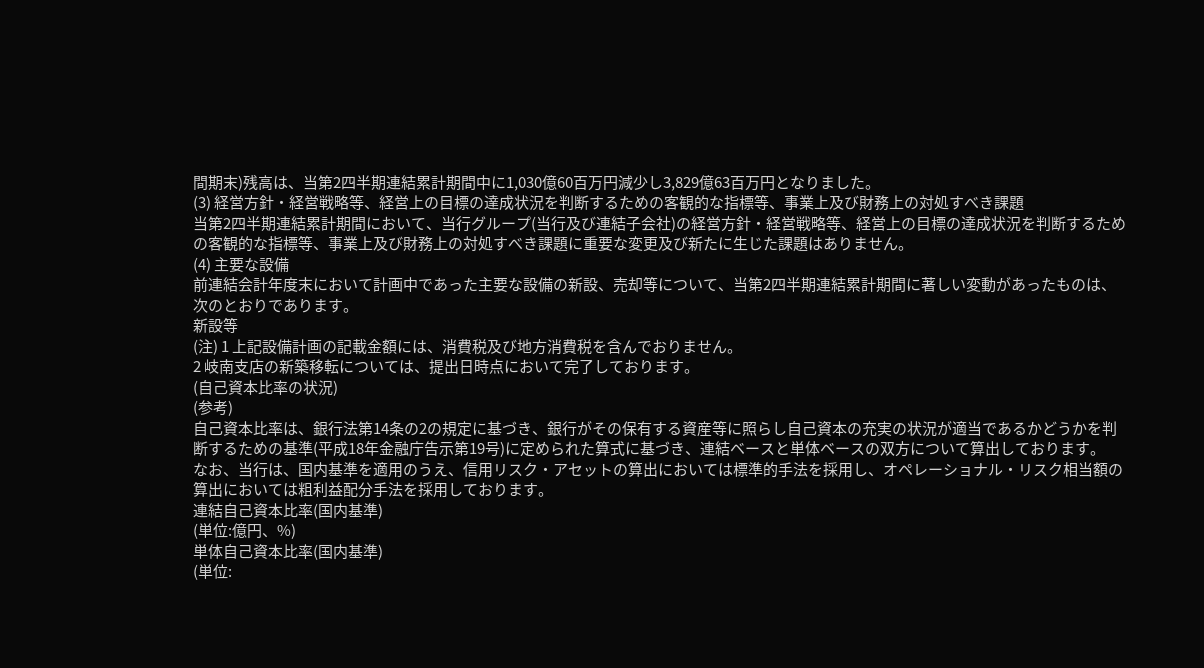間期末)残高は、当第2四半期連結累計期間中に1,030億60百万円減少し3,829億63百万円となりました。
(3) 経営方針・経営戦略等、経営上の目標の達成状況を判断するための客観的な指標等、事業上及び財務上の対処すべき課題
当第2四半期連結累計期間において、当行グループ(当行及び連結子会社)の経営方針・経営戦略等、経営上の目標の達成状況を判断するための客観的な指標等、事業上及び財務上の対処すべき課題に重要な変更及び新たに生じた課題はありません。
(4) 主要な設備
前連結会計年度末において計画中であった主要な設備の新設、売却等について、当第2四半期連結累計期間に著しい変動があったものは、次のとおりであります。
新設等
(注) 1 上記設備計画の記載金額には、消費税及び地方消費税を含んでおりません。
2 岐南支店の新築移転については、提出日時点において完了しております。
(自己資本比率の状況)
(参考)
自己資本比率は、銀行法第14条の2の規定に基づき、銀行がその保有する資産等に照らし自己資本の充実の状況が適当であるかどうかを判断するための基準(平成18年金融庁告示第19号)に定められた算式に基づき、連結ベースと単体ベースの双方について算出しております。
なお、当行は、国内基準を適用のうえ、信用リスク・アセットの算出においては標準的手法を採用し、オペレーショナル・リスク相当額の算出においては粗利益配分手法を採用しております。
連結自己資本比率(国内基準)
(単位:億円、%)
単体自己資本比率(国内基準)
(単位: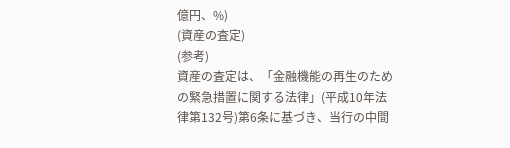億円、%)
(資産の査定)
(参考)
資産の査定は、「金融機能の再生のための緊急措置に関する法律」(平成10年法律第132号)第6条に基づき、当行の中間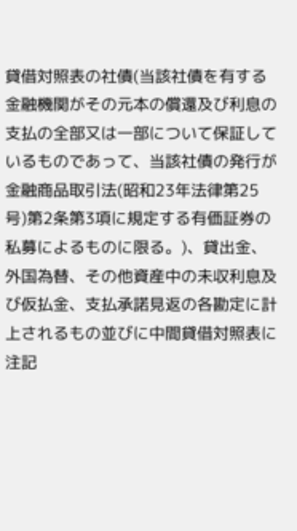貸借対照表の社債(当該社債を有する金融機関がその元本の償還及び利息の支払の全部又は一部について保証しているものであって、当該社債の発行が金融商品取引法(昭和23年法律第25号)第2条第3項に規定する有価証券の私募によるものに限る。)、貸出金、外国為替、その他資産中の未収利息及び仮払金、支払承諾見返の各勘定に計上されるもの並びに中間貸借対照表に注記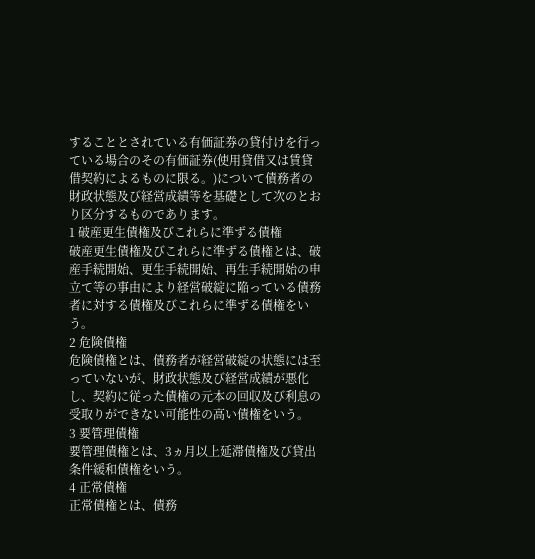することとされている有価証券の貸付けを行っている場合のその有価証券(使用貸借又は賃貸借契約によるものに限る。)について債務者の財政状態及び経営成績等を基礎として次のとおり区分するものであります。
1 破産更生債権及びこれらに準ずる債権
破産更生債権及びこれらに準ずる債権とは、破産手続開始、更生手続開始、再生手続開始の申立て等の事由により経営破綻に陥っている債務者に対する債権及びこれらに準ずる債権をいう。
2 危険債権
危険債権とは、債務者が経営破綻の状態には至っていないが、財政状態及び経営成績が悪化し、契約に従った債権の元本の回収及び利息の受取りができない可能性の高い債権をいう。
3 要管理債権
要管理債権とは、3ヵ月以上延滞債権及び貸出条件緩和債権をいう。
4 正常債権
正常債権とは、債務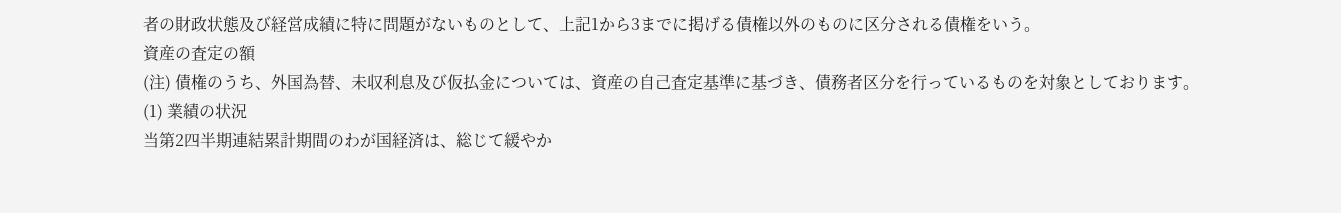者の財政状態及び経営成績に特に問題がないものとして、上記1から3までに掲げる債権以外のものに区分される債権をいう。
資産の査定の額
(注) 債権のうち、外国為替、未収利息及び仮払金については、資産の自己査定基準に基づき、債務者区分を行っているものを対象としております。
(1) 業績の状況
当第2四半期連結累計期間のわが国経済は、総じて緩やか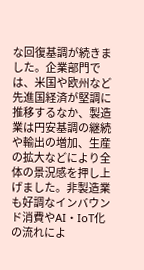な回復基調が続きました。企業部門では、米国や欧州など先進国経済が堅調に推移するなか、製造業は円安基調の継続や輸出の増加、生産の拡大などにより全体の景況感を押し上げました。非製造業も好調なインバウンド消費やAI・IoT化の流れによ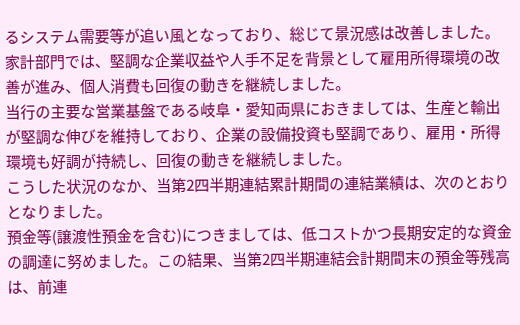るシステム需要等が追い風となっており、総じて景況感は改善しました。家計部門では、堅調な企業収益や人手不足を背景として雇用所得環境の改善が進み、個人消費も回復の動きを継続しました。
当行の主要な営業基盤である岐阜・愛知両県におきましては、生産と輸出が堅調な伸びを維持しており、企業の設備投資も堅調であり、雇用・所得環境も好調が持続し、回復の動きを継続しました。
こうした状況のなか、当第2四半期連結累計期間の連結業績は、次のとおりとなりました。
預金等(譲渡性預金を含む)につきましては、低コストかつ長期安定的な資金の調達に努めました。この結果、当第2四半期連結会計期間末の預金等残高は、前連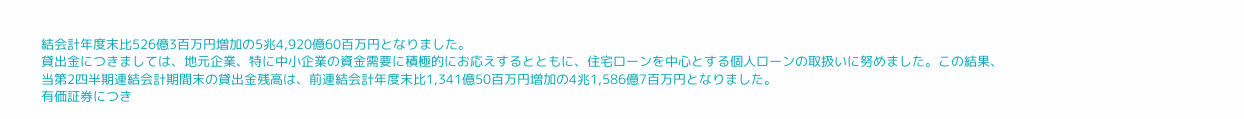結会計年度末比526億3百万円増加の5兆4,920億60百万円となりました。
貸出金につきましては、地元企業、特に中小企業の資金需要に積極的にお応えするとともに、住宅ローンを中心とする個人ローンの取扱いに努めました。この結果、当第2四半期連結会計期間末の貸出金残高は、前連結会計年度末比1,341億50百万円増加の4兆1,586億7百万円となりました。
有価証券につき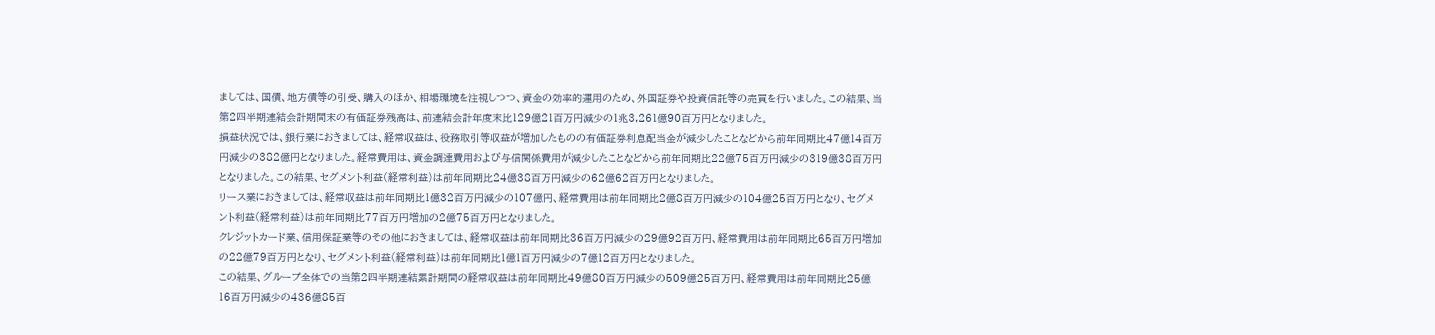ましては、国債、地方債等の引受、購入のほか、相場環境を注視しつつ、資金の効率的運用のため、外国証券や投資信託等の売買を行いました。この結果、当第2四半期連結会計期間末の有価証券残高は、前連結会計年度末比129億21百万円減少の1兆3,261億90百万円となりました。
損益状況では、銀行業におきましては、経常収益は、役務取引等収益が増加したものの有価証券利息配当金が減少したことなどから前年同期比47億14百万円減少の382億円となりました。経常費用は、資金調達費用および与信関係費用が減少したことなどから前年同期比22億75百万円減少の319億38百万円となりました。この結果、セグメント利益(経常利益)は前年同期比24億38百万円減少の62億62百万円となりました。
リース業におきましては、経常収益は前年同期比1億32百万円減少の107億円、経常費用は前年同期比2億8百万円減少の104億25百万円となり、セグメント利益(経常利益)は前年同期比77百万円増加の2億75百万円となりました。
クレジットカード業、信用保証業等のその他におきましては、経常収益は前年同期比36百万円減少の29億92百万円、経常費用は前年同期比65百万円増加の22億79百万円となり、セグメント利益(経常利益)は前年同期比1億1百万円減少の7億12百万円となりました。
この結果、グループ全体での当第2四半期連結累計期間の経常収益は前年同期比49億80百万円減少の509億25百万円、経常費用は前年同期比25億16百万円減少の436億85百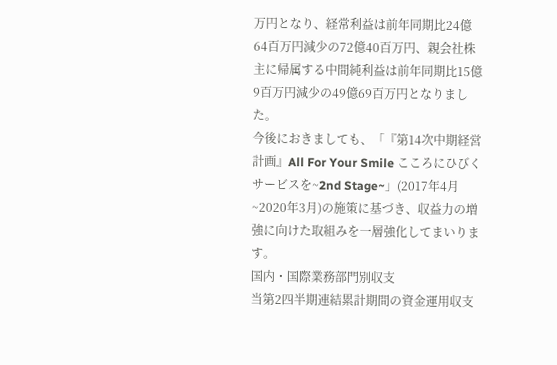万円となり、経常利益は前年同期比24億64百万円減少の72億40百万円、親会社株主に帰属する中間純利益は前年同期比15億9百万円減少の49億69百万円となりました。
今後におきましても、「『第14次中期経営計画』All For Your Smile こころにひびくサービスを~2nd Stage~」(2017年4月~2020年3月)の施策に基づき、収益力の増強に向けた取組みを一層強化してまいります。
国内・国際業務部門別収支
当第2四半期連結累計期間の資金運用収支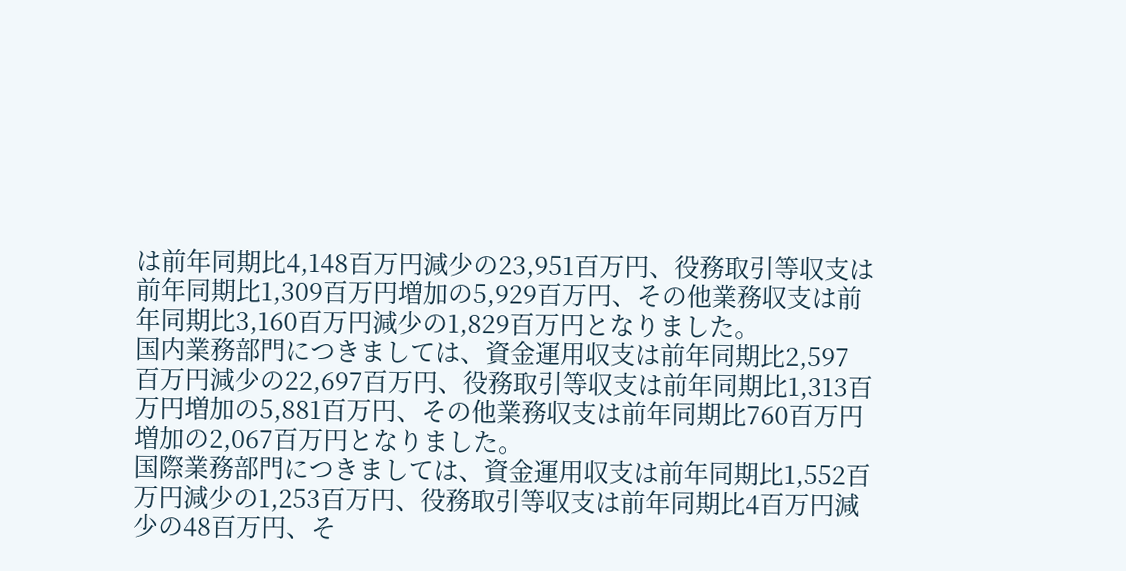は前年同期比4,148百万円減少の23,951百万円、役務取引等収支は前年同期比1,309百万円増加の5,929百万円、その他業務収支は前年同期比3,160百万円減少の1,829百万円となりました。
国内業務部門につきましては、資金運用収支は前年同期比2,597百万円減少の22,697百万円、役務取引等収支は前年同期比1,313百万円増加の5,881百万円、その他業務収支は前年同期比760百万円増加の2,067百万円となりました。
国際業務部門につきましては、資金運用収支は前年同期比1,552百万円減少の1,253百万円、役務取引等収支は前年同期比4百万円減少の48百万円、そ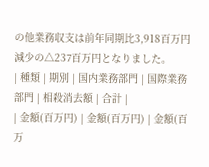の他業務収支は前年同期比3,918百万円減少の△237百万円となりました。
| 種類 | 期別 | 国内業務部門 | 国際業務部門 | 相殺消去額 | 合計 |
| 金額(百万円) | 金額(百万円) | 金額(百万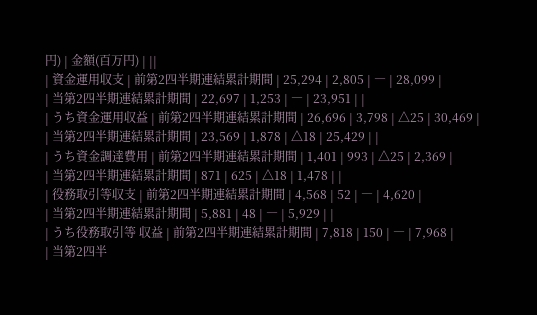円) | 金額(百万円) | ||
| 資金運用収支 | 前第2四半期連結累計期間 | 25,294 | 2,805 | ― | 28,099 |
| 当第2四半期連結累計期間 | 22,697 | 1,253 | ― | 23,951 | |
| うち資金運用収益 | 前第2四半期連結累計期間 | 26,696 | 3,798 | △25 | 30,469 |
| 当第2四半期連結累計期間 | 23,569 | 1,878 | △18 | 25,429 | |
| うち資金調達費用 | 前第2四半期連結累計期間 | 1,401 | 993 | △25 | 2,369 |
| 当第2四半期連結累計期間 | 871 | 625 | △18 | 1,478 | |
| 役務取引等収支 | 前第2四半期連結累計期間 | 4,568 | 52 | ― | 4,620 |
| 当第2四半期連結累計期間 | 5,881 | 48 | ― | 5,929 | |
| うち役務取引等 収益 | 前第2四半期連結累計期間 | 7,818 | 150 | ― | 7,968 |
| 当第2四半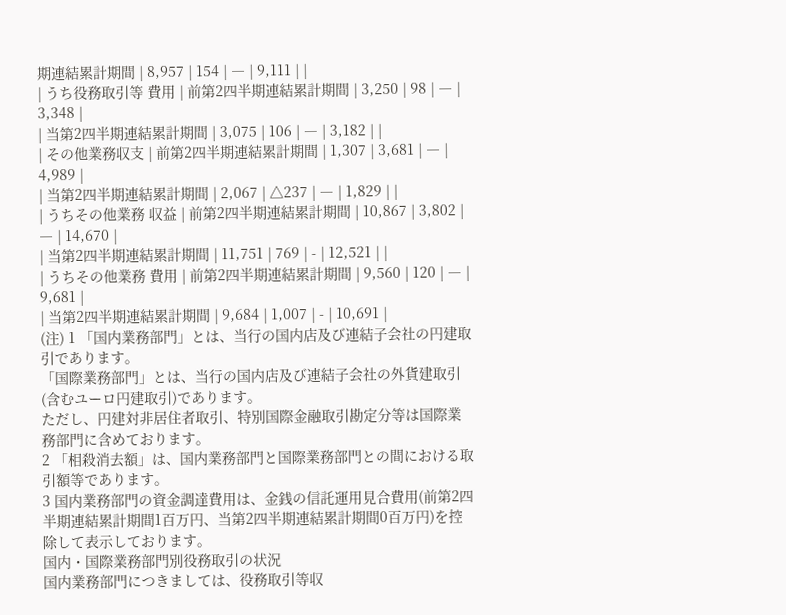期連結累計期間 | 8,957 | 154 | ― | 9,111 | |
| うち役務取引等 費用 | 前第2四半期連結累計期間 | 3,250 | 98 | ― | 3,348 |
| 当第2四半期連結累計期間 | 3,075 | 106 | ― | 3,182 | |
| その他業務収支 | 前第2四半期連結累計期間 | 1,307 | 3,681 | ― | 4,989 |
| 当第2四半期連結累計期間 | 2,067 | △237 | ― | 1,829 | |
| うちその他業務 収益 | 前第2四半期連結累計期間 | 10,867 | 3,802 | ― | 14,670 |
| 当第2四半期連結累計期間 | 11,751 | 769 | - | 12,521 | |
| うちその他業務 費用 | 前第2四半期連結累計期間 | 9,560 | 120 | ― | 9,681 |
| 当第2四半期連結累計期間 | 9,684 | 1,007 | - | 10,691 |
(注) 1 「国内業務部門」とは、当行の国内店及び連結子会社の円建取引であります。
「国際業務部門」とは、当行の国内店及び連結子会社の外貨建取引(含むユーロ円建取引)であります。
ただし、円建対非居住者取引、特別国際金融取引勘定分等は国際業務部門に含めております。
2 「相殺消去額」は、国内業務部門と国際業務部門との間における取引額等であります。
3 国内業務部門の資金調達費用は、金銭の信託運用見合費用(前第2四半期連結累計期間1百万円、当第2四半期連結累計期間0百万円)を控除して表示しております。
国内・国際業務部門別役務取引の状況
国内業務部門につきましては、役務取引等収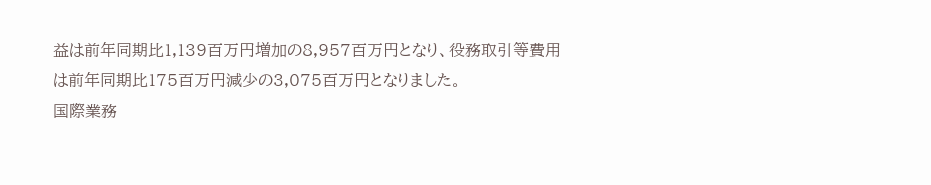益は前年同期比1,139百万円増加の8,957百万円となり、役務取引等費用は前年同期比175百万円減少の3,075百万円となりました。
国際業務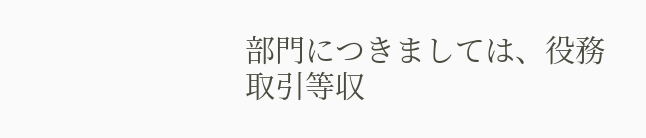部門につきましては、役務取引等収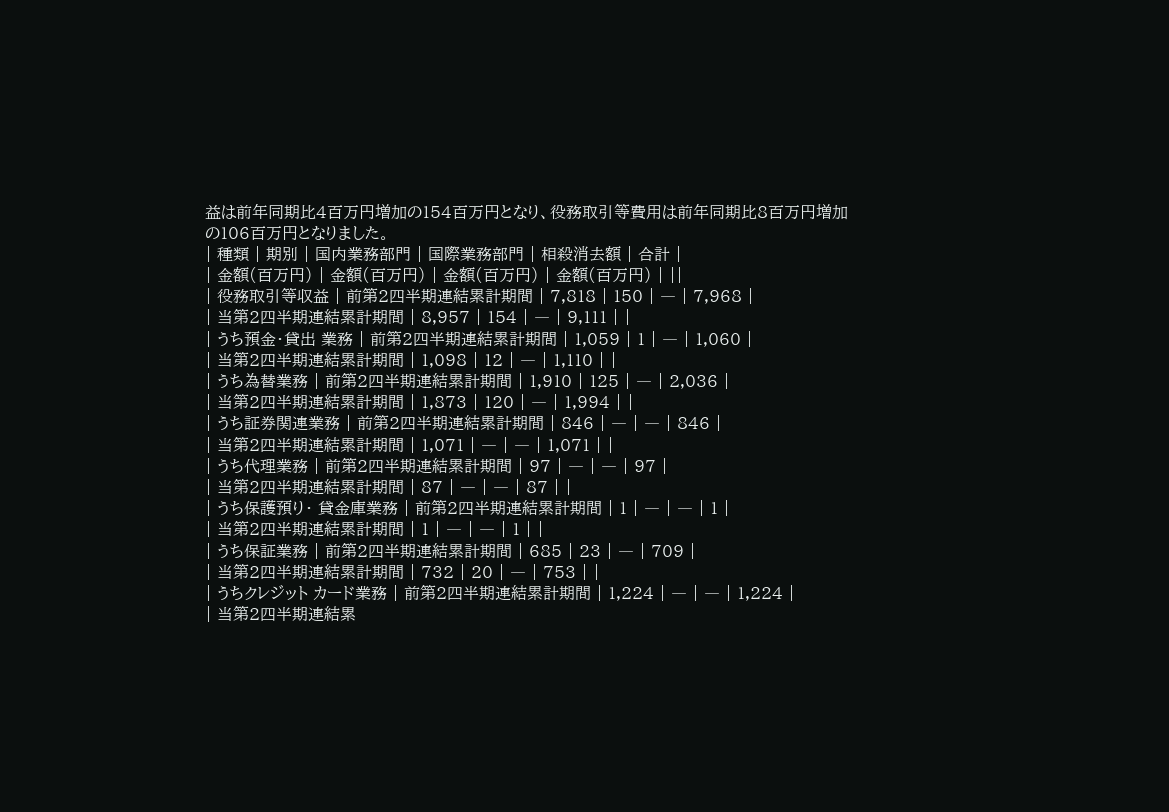益は前年同期比4百万円増加の154百万円となり、役務取引等費用は前年同期比8百万円増加の106百万円となりました。
| 種類 | 期別 | 国内業務部門 | 国際業務部門 | 相殺消去額 | 合計 |
| 金額(百万円) | 金額(百万円) | 金額(百万円) | 金額(百万円) | ||
| 役務取引等収益 | 前第2四半期連結累計期間 | 7,818 | 150 | ― | 7,968 |
| 当第2四半期連結累計期間 | 8,957 | 154 | ― | 9,111 | |
| うち預金・貸出 業務 | 前第2四半期連結累計期間 | 1,059 | 1 | ― | 1,060 |
| 当第2四半期連結累計期間 | 1,098 | 12 | ― | 1,110 | |
| うち為替業務 | 前第2四半期連結累計期間 | 1,910 | 125 | ― | 2,036 |
| 当第2四半期連結累計期間 | 1,873 | 120 | ― | 1,994 | |
| うち証券関連業務 | 前第2四半期連結累計期間 | 846 | ― | ― | 846 |
| 当第2四半期連結累計期間 | 1,071 | ― | ― | 1,071 | |
| うち代理業務 | 前第2四半期連結累計期間 | 97 | ― | ― | 97 |
| 当第2四半期連結累計期間 | 87 | ― | ― | 87 | |
| うち保護預り・ 貸金庫業務 | 前第2四半期連結累計期間 | 1 | ― | ― | 1 |
| 当第2四半期連結累計期間 | 1 | ― | ― | 1 | |
| うち保証業務 | 前第2四半期連結累計期間 | 685 | 23 | ― | 709 |
| 当第2四半期連結累計期間 | 732 | 20 | ― | 753 | |
| うちクレジット カード業務 | 前第2四半期連結累計期間 | 1,224 | ― | ― | 1,224 |
| 当第2四半期連結累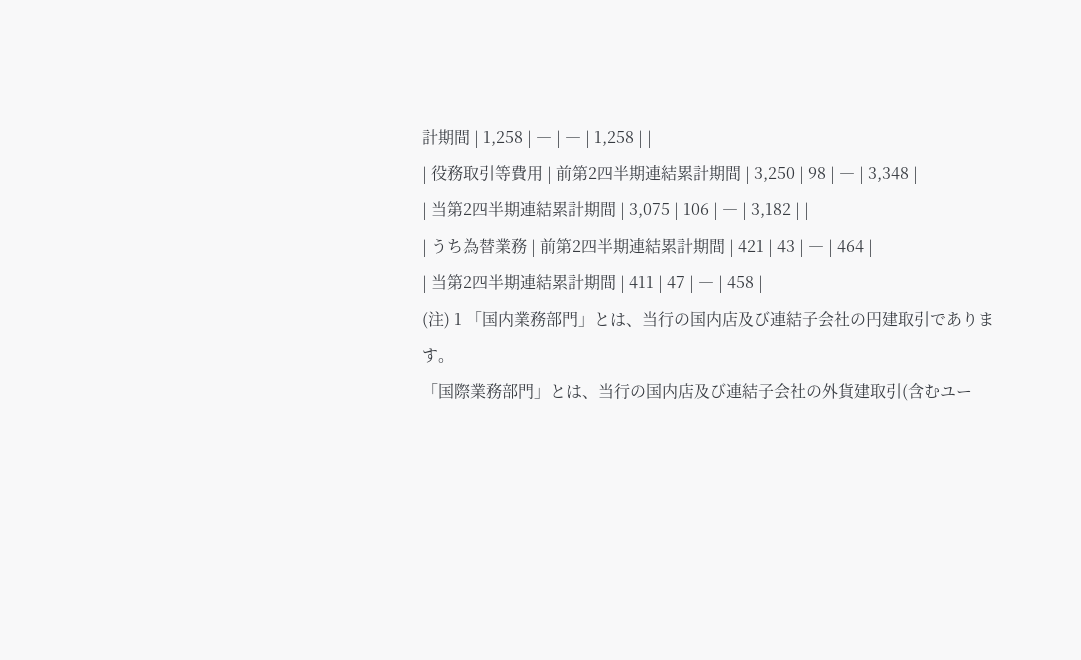計期間 | 1,258 | ― | ― | 1,258 | |
| 役務取引等費用 | 前第2四半期連結累計期間 | 3,250 | 98 | ― | 3,348 |
| 当第2四半期連結累計期間 | 3,075 | 106 | ― | 3,182 | |
| うち為替業務 | 前第2四半期連結累計期間 | 421 | 43 | ― | 464 |
| 当第2四半期連結累計期間 | 411 | 47 | ― | 458 |
(注) 1 「国内業務部門」とは、当行の国内店及び連結子会社の円建取引であります。
「国際業務部門」とは、当行の国内店及び連結子会社の外貨建取引(含むユー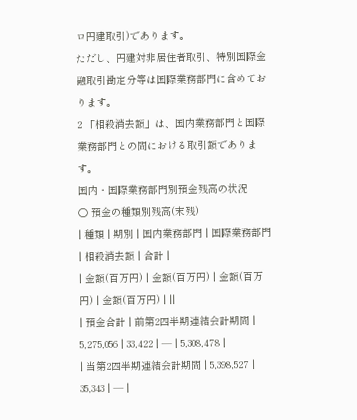ロ円建取引)であります。
ただし、円建対非居住者取引、特別国際金融取引勘定分等は国際業務部門に含めております。
2 「相殺消去額」は、国内業務部門と国際業務部門との間における取引額であります。
国内・国際業務部門別預金残高の状況
○ 預金の種類別残高(末残)
| 種類 | 期別 | 国内業務部門 | 国際業務部門 | 相殺消去額 | 合計 |
| 金額(百万円) | 金額(百万円) | 金額(百万円) | 金額(百万円) | ||
| 預金合計 | 前第2四半期連結会計期間 | 5,275,056 | 33,422 | ― | 5,308,478 |
| 当第2四半期連結会計期間 | 5,398,527 | 35,343 | ― |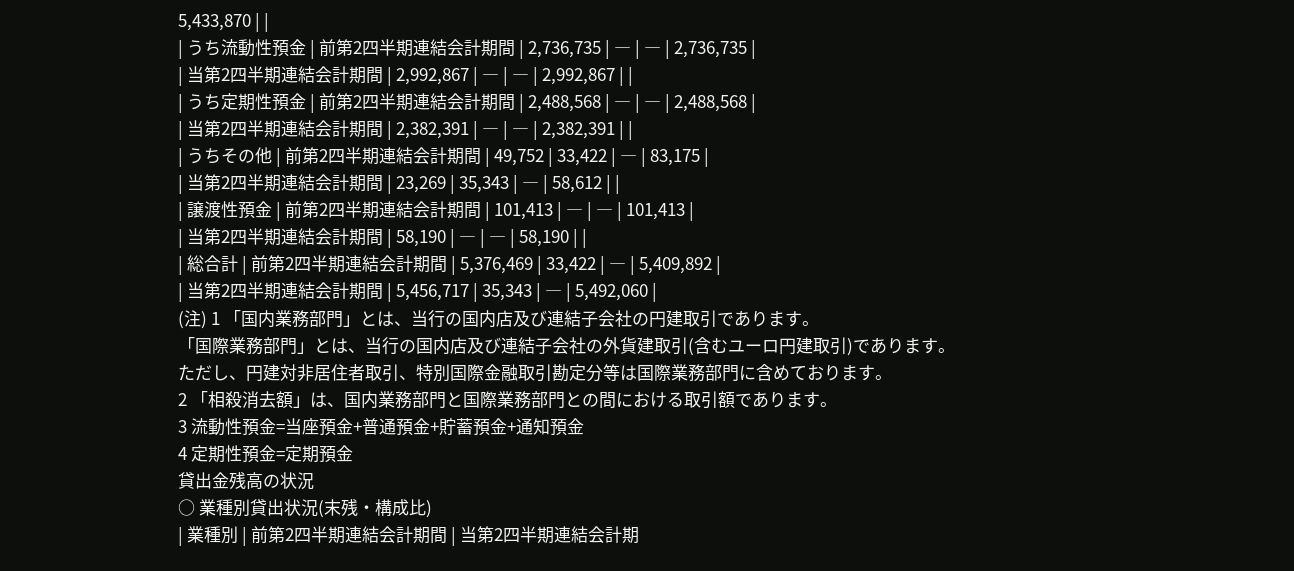5,433,870 | |
| うち流動性預金 | 前第2四半期連結会計期間 | 2,736,735 | ― | ― | 2,736,735 |
| 当第2四半期連結会計期間 | 2,992,867 | ― | ― | 2,992,867 | |
| うち定期性預金 | 前第2四半期連結会計期間 | 2,488,568 | ― | ― | 2,488,568 |
| 当第2四半期連結会計期間 | 2,382,391 | ― | ― | 2,382,391 | |
| うちその他 | 前第2四半期連結会計期間 | 49,752 | 33,422 | ― | 83,175 |
| 当第2四半期連結会計期間 | 23,269 | 35,343 | ― | 58,612 | |
| 譲渡性預金 | 前第2四半期連結会計期間 | 101,413 | ― | ― | 101,413 |
| 当第2四半期連結会計期間 | 58,190 | ― | ― | 58,190 | |
| 総合計 | 前第2四半期連結会計期間 | 5,376,469 | 33,422 | ― | 5,409,892 |
| 当第2四半期連結会計期間 | 5,456,717 | 35,343 | ― | 5,492,060 |
(注) 1 「国内業務部門」とは、当行の国内店及び連結子会社の円建取引であります。
「国際業務部門」とは、当行の国内店及び連結子会社の外貨建取引(含むユーロ円建取引)であります。
ただし、円建対非居住者取引、特別国際金融取引勘定分等は国際業務部門に含めております。
2 「相殺消去額」は、国内業務部門と国際業務部門との間における取引額であります。
3 流動性預金=当座預金+普通預金+貯蓄預金+通知預金
4 定期性預金=定期預金
貸出金残高の状況
○ 業種別貸出状況(末残・構成比)
| 業種別 | 前第2四半期連結会計期間 | 当第2四半期連結会計期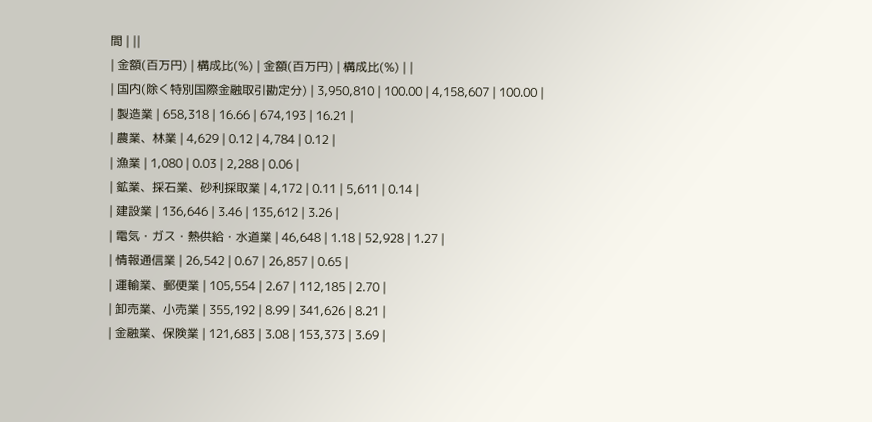間 | ||
| 金額(百万円) | 構成比(%) | 金額(百万円) | 構成比(%) | |
| 国内(除く特別国際金融取引勘定分) | 3,950,810 | 100.00 | 4,158,607 | 100.00 |
| 製造業 | 658,318 | 16.66 | 674,193 | 16.21 |
| 農業、林業 | 4,629 | 0.12 | 4,784 | 0.12 |
| 漁業 | 1,080 | 0.03 | 2,288 | 0.06 |
| 鉱業、採石業、砂利採取業 | 4,172 | 0.11 | 5,611 | 0.14 |
| 建設業 | 136,646 | 3.46 | 135,612 | 3.26 |
| 電気・ガス・熱供給・水道業 | 46,648 | 1.18 | 52,928 | 1.27 |
| 情報通信業 | 26,542 | 0.67 | 26,857 | 0.65 |
| 運輸業、郵便業 | 105,554 | 2.67 | 112,185 | 2.70 |
| 卸売業、小売業 | 355,192 | 8.99 | 341,626 | 8.21 |
| 金融業、保険業 | 121,683 | 3.08 | 153,373 | 3.69 |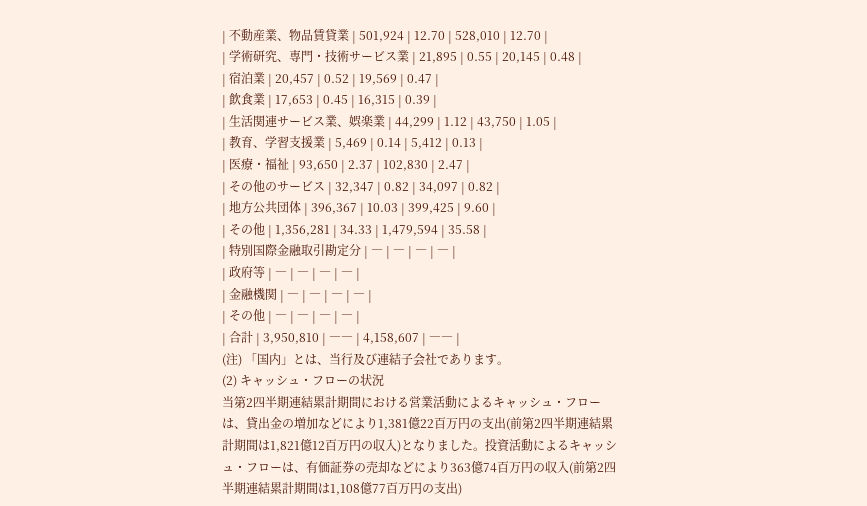| 不動産業、物品賃貸業 | 501,924 | 12.70 | 528,010 | 12.70 |
| 学術研究、専門・技術サービス業 | 21,895 | 0.55 | 20,145 | 0.48 |
| 宿泊業 | 20,457 | 0.52 | 19,569 | 0.47 |
| 飲食業 | 17,653 | 0.45 | 16,315 | 0.39 |
| 生活関連サービス業、娯楽業 | 44,299 | 1.12 | 43,750 | 1.05 |
| 教育、学習支援業 | 5,469 | 0.14 | 5,412 | 0.13 |
| 医療・福祉 | 93,650 | 2.37 | 102,830 | 2.47 |
| その他のサービス | 32,347 | 0.82 | 34,097 | 0.82 |
| 地方公共団体 | 396,367 | 10.03 | 399,425 | 9.60 |
| その他 | 1,356,281 | 34.33 | 1,479,594 | 35.58 |
| 特別国際金融取引勘定分 | ― | ― | ― | ― |
| 政府等 | ― | ― | ― | ― |
| 金融機関 | ― | ― | ― | ― |
| その他 | ― | ― | ― | ― |
| 合計 | 3,950,810 | ―― | 4,158,607 | ―― |
(注) 「国内」とは、当行及び連結子会社であります。
(2) キャッシュ・フローの状況
当第2四半期連結累計期間における営業活動によるキャッシュ・フローは、貸出金の増加などにより1,381億22百万円の支出(前第2四半期連結累計期間は1,821億12百万円の収入)となりました。投資活動によるキャッシュ・フローは、有価証券の売却などにより363億74百万円の収入(前第2四半期連結累計期間は1,108億77百万円の支出)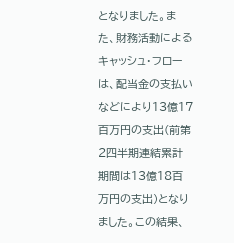となりました。また、財務活動によるキャッシュ・フローは、配当金の支払いなどにより13億17百万円の支出(前第2四半期連結累計期間は13億18百万円の支出)となりました。この結果、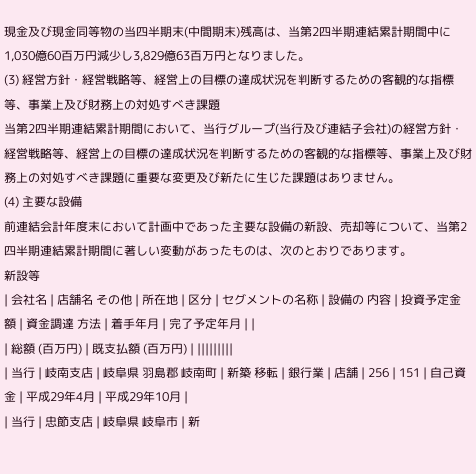現金及び現金同等物の当四半期末(中間期末)残高は、当第2四半期連結累計期間中に1,030億60百万円減少し3,829億63百万円となりました。
(3) 経営方針・経営戦略等、経営上の目標の達成状況を判断するための客観的な指標等、事業上及び財務上の対処すべき課題
当第2四半期連結累計期間において、当行グループ(当行及び連結子会社)の経営方針・経営戦略等、経営上の目標の達成状況を判断するための客観的な指標等、事業上及び財務上の対処すべき課題に重要な変更及び新たに生じた課題はありません。
(4) 主要な設備
前連結会計年度末において計画中であった主要な設備の新設、売却等について、当第2四半期連結累計期間に著しい変動があったものは、次のとおりであります。
新設等
| 会社名 | 店舗名 その他 | 所在地 | 区分 | セグメントの名称 | 設備の 内容 | 投資予定金額 | 資金調達 方法 | 着手年月 | 完了予定年月 | |
| 総額 (百万円) | 既支払額 (百万円) | |||||||||
| 当行 | 岐南支店 | 岐阜県 羽島郡 岐南町 | 新築 移転 | 銀行業 | 店舗 | 256 | 151 | 自己資金 | 平成29年4月 | 平成29年10月 |
| 当行 | 忠節支店 | 岐阜県 岐阜市 | 新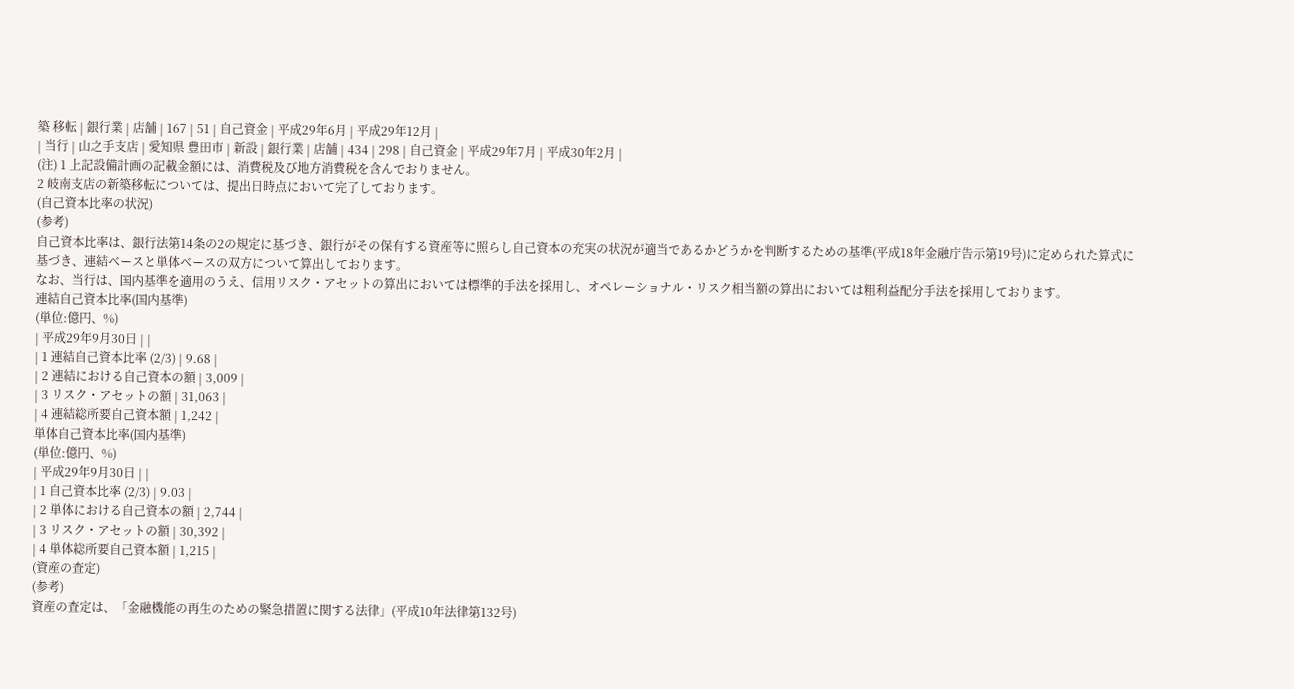築 移転 | 銀行業 | 店舗 | 167 | 51 | 自己資金 | 平成29年6月 | 平成29年12月 |
| 当行 | 山之手支店 | 愛知県 豊田市 | 新設 | 銀行業 | 店舗 | 434 | 298 | 自己資金 | 平成29年7月 | 平成30年2月 |
(注) 1 上記設備計画の記載金額には、消費税及び地方消費税を含んでおりません。
2 岐南支店の新築移転については、提出日時点において完了しております。
(自己資本比率の状況)
(参考)
自己資本比率は、銀行法第14条の2の規定に基づき、銀行がその保有する資産等に照らし自己資本の充実の状況が適当であるかどうかを判断するための基準(平成18年金融庁告示第19号)に定められた算式に基づき、連結ベースと単体ベースの双方について算出しております。
なお、当行は、国内基準を適用のうえ、信用リスク・アセットの算出においては標準的手法を採用し、オペレーショナル・リスク相当額の算出においては粗利益配分手法を採用しております。
連結自己資本比率(国内基準)
(単位:億円、%)
| 平成29年9月30日 | |
| 1 連結自己資本比率 (2/3) | 9.68 |
| 2 連結における自己資本の額 | 3,009 |
| 3 リスク・アセットの額 | 31,063 |
| 4 連結総所要自己資本額 | 1,242 |
単体自己資本比率(国内基準)
(単位:億円、%)
| 平成29年9月30日 | |
| 1 自己資本比率 (2/3) | 9.03 |
| 2 単体における自己資本の額 | 2,744 |
| 3 リスク・アセットの額 | 30,392 |
| 4 単体総所要自己資本額 | 1,215 |
(資産の査定)
(参考)
資産の査定は、「金融機能の再生のための緊急措置に関する法律」(平成10年法律第132号)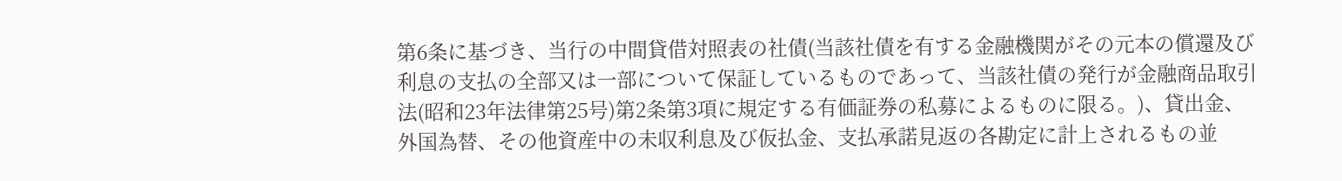第6条に基づき、当行の中間貸借対照表の社債(当該社債を有する金融機関がその元本の償還及び利息の支払の全部又は一部について保証しているものであって、当該社債の発行が金融商品取引法(昭和23年法律第25号)第2条第3項に規定する有価証券の私募によるものに限る。)、貸出金、外国為替、その他資産中の未収利息及び仮払金、支払承諾見返の各勘定に計上されるもの並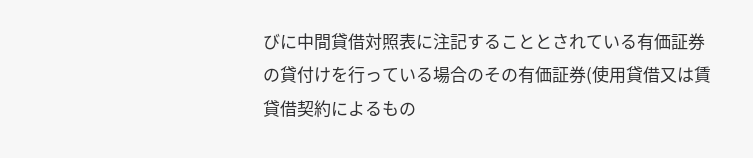びに中間貸借対照表に注記することとされている有価証券の貸付けを行っている場合のその有価証券(使用貸借又は賃貸借契約によるもの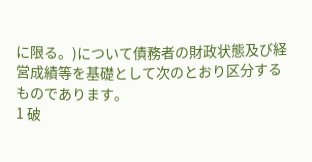に限る。)について債務者の財政状態及び経営成績等を基礎として次のとおり区分するものであります。
1 破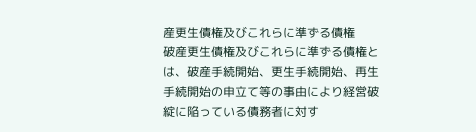産更生債権及びこれらに準ずる債権
破産更生債権及びこれらに準ずる債権とは、破産手続開始、更生手続開始、再生手続開始の申立て等の事由により経営破綻に陥っている債務者に対す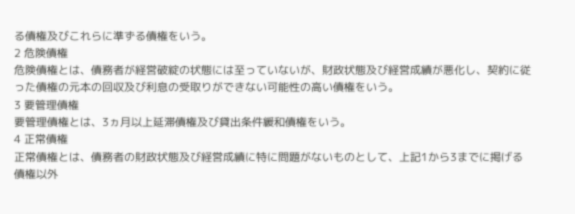る債権及びこれらに準ずる債権をいう。
2 危険債権
危険債権とは、債務者が経営破綻の状態には至っていないが、財政状態及び経営成績が悪化し、契約に従った債権の元本の回収及び利息の受取りができない可能性の高い債権をいう。
3 要管理債権
要管理債権とは、3ヵ月以上延滞債権及び貸出条件緩和債権をいう。
4 正常債権
正常債権とは、債務者の財政状態及び経営成績に特に問題がないものとして、上記1から3までに掲げる債権以外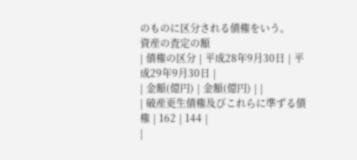のものに区分される債権をいう。
資産の査定の額
| 債権の区分 | 平成28年9月30日 | 平成29年9月30日 |
| 金額(億円) | 金額(億円) | |
| 破産更生債権及びこれらに準ずる債権 | 162 | 144 |
|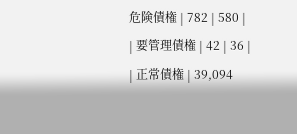危険債権 | 782 | 580 |
| 要管理債権 | 42 | 36 |
| 正常債権 | 39,094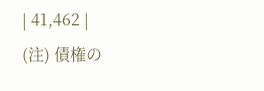| 41,462 |
(注) 債権の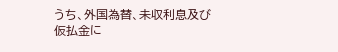うち、外国為替、未収利息及び仮払金に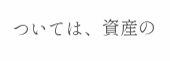ついては、資産の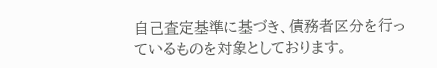自己査定基準に基づき、債務者区分を行っているものを対象としております。